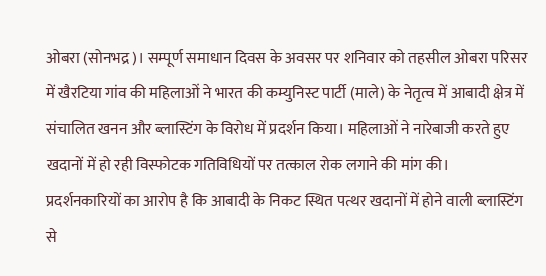ओबरा (सोनभद्र)। सम्पूर्ण समाधान दिवस के अवसर पर शनिवार को तहसील ओबरा परिसर में खैरटिया गांव की महिलाओं ने भारत की कम्युनिस्ट पार्टी (माले) के नेतृत्व में आबादी क्षेत्र में संचालित खनन और ब्लास्टिंग के विरोध में प्रदर्शन किया। महिलाओं ने नारेबाजी करते हुए खदानों में हो रही विस्फोटक गतिविधियों पर तत्काल रोक लगाने की मांग की।
प्रदर्शनकारियों का आरोप है कि आबादी के निकट स्थित पत्थर खदानों में होने वाली ब्लास्टिंग से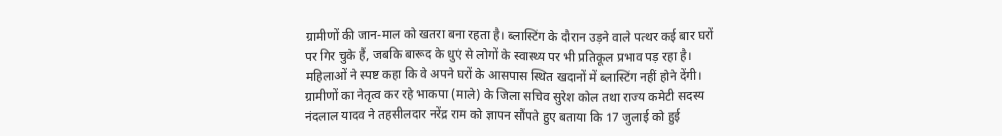ग्रामीणों की जान-माल को खतरा बना रहता है। ब्लास्टिंग के दौरान उड़ने वाले पत्थर कई बार घरों पर गिर चुके हैं, जबकि बारूद के धुएं से लोगों के स्वास्थ्य पर भी प्रतिकूल प्रभाव पड़ रहा है। महिलाओं ने स्पष्ट कहा कि वे अपने घरों के आसपास स्थित खदानों में ब्लास्टिंग नहीं होने देंगी।
ग्रामीणों का नेतृत्व कर रहे भाकपा (माले) के जिला सचिव सुरेश कोल तथा राज्य कमेटी सदस्य नंदलाल यादव ने तहसीलदार नरेंद्र राम को ज्ञापन सौंपते हुए बताया कि 17 जुलाई को हुई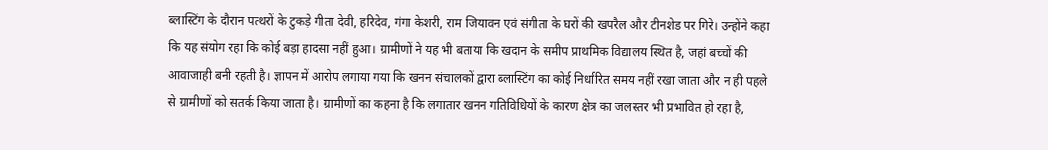ब्लास्टिंग के दौरान पत्थरों के टुकड़े गीता देवी, हरिदेव, गंगा केशरी, राम जियावन एवं संगीता के घरों की खपरैल और टीनशेड पर गिरे। उन्होंने कहा कि यह संयोग रहा कि कोई बड़ा हादसा नहीं हुआ। ग्रामीणों ने यह भी बताया कि खदान के समीप प्राथमिक विद्यालय स्थित है, जहां बच्चों की आवाजाही बनी रहती है। ज्ञापन में आरोप लगाया गया कि खनन संचालकों द्वारा ब्लास्टिंग का कोई निर्धारित समय नहीं रखा जाता और न ही पहले से ग्रामीणों को सतर्क किया जाता है। ग्रामीणों का कहना है कि लगातार खनन गतिविधियों के कारण क्षेत्र का जलस्तर भी प्रभावित हो रहा है,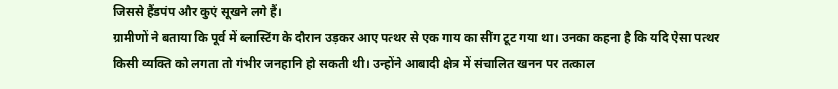जिससे हैंडपंप और कुएं सूखने लगे हैं।
ग्रामीणों ने बताया कि पूर्व में ब्लास्टिंग के दौरान उड़कर आए पत्थर से एक गाय का सींग टूट गया था। उनका कहना है कि यदि ऐसा पत्थर किसी व्यक्ति को लगता तो गंभीर जनहानि हो सकती थी। उन्होंने आबादी क्षेत्र में संचालित खनन पर तत्काल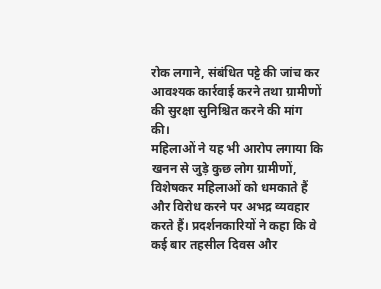रोक लगाने, संबंधित पट्टे की जांच कर आवश्यक कार्रवाई करने तथा ग्रामीणों की सुरक्षा सुनिश्चित करने की मांग की।
महिलाओं ने यह भी आरोप लगाया कि खनन से जुड़े कुछ लोग ग्रामीणों, विशेषकर महिलाओं को धमकाते हैं और विरोध करने पर अभद्र व्यवहार करते हैं। प्रदर्शनकारियों ने कहा कि वे कई बार तहसील दिवस और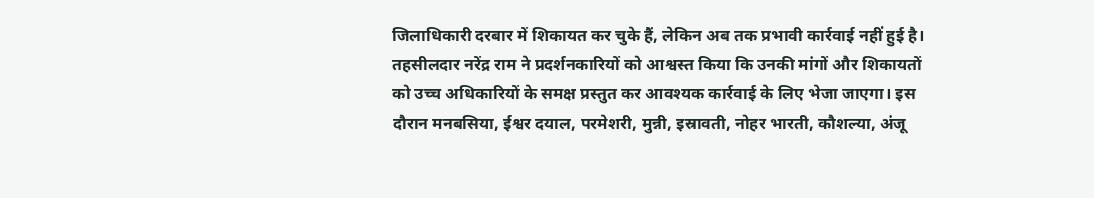जिलाधिकारी दरबार में शिकायत कर चुके हैं, लेकिन अब तक प्रभावी कार्रवाई नहीं हुई है। तहसीलदार नरेंद्र राम ने प्रदर्शनकारियों को आश्वस्त किया कि उनकी मांगों और शिकायतों को उच्च अधिकारियों के समक्ष प्रस्तुत कर आवश्यक कार्रवाई के लिए भेजा जाएगा। इस दौरान मनबसिया, ईश्वर दयाल, परमेशरी, मुन्नी, इस्रावती, नोहर भारती, कौशल्या, अंजू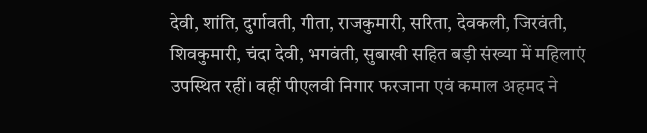देवी, शांति, दुर्गावती, गीता, राजकुमारी, सरिता, देवकली, जिरवंती, शिवकुमारी, चंदा देवी, भगवंती, सुबाखी सहित बड़ी संख्या में महिलाएं उपस्थित रहीं। वहीं पीएलवी निगार फरजाना एवं कमाल अहमद ने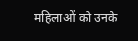महिलाओं को उनके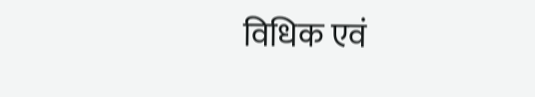विधिक एवं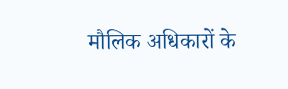मौलिक अधिकारों के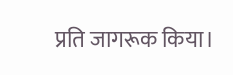प्रति जागरूक किया।